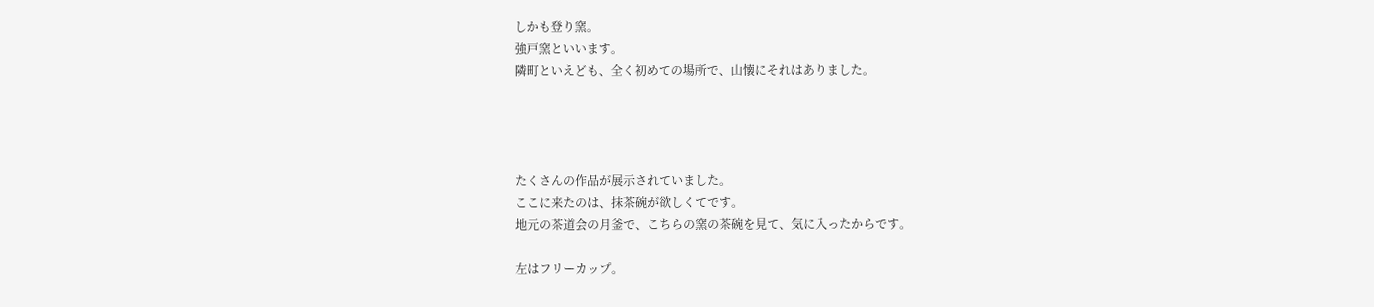しかも登り窯。
強戸窯といいます。
隣町といえども、全く初めての場所で、山懐にそれはありました。




たくさんの作品が展示されていました。
ここに来たのは、抹茶碗が欲しくてです。
地元の茶道会の月釜で、こちらの窯の茶碗を見て、気に入ったからです。

左はフリーカップ。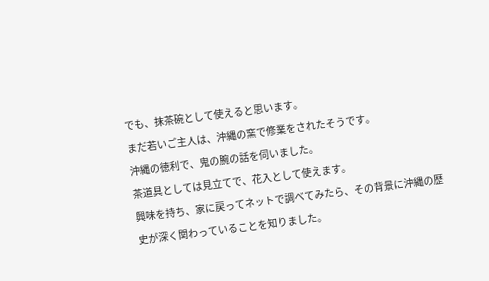でも、抹茶碗として使えると思います。
まだ若いご主人は、沖縄の窯で修業をされたそうです。
沖縄の徳利で、鬼の腕の話を伺いました。
茶道具としては見立てで、花入として使えます。
興味を持ち、家に戻ってネットで調べてみたら、その背景に沖縄の歴史が深く関わっていることを知りました。